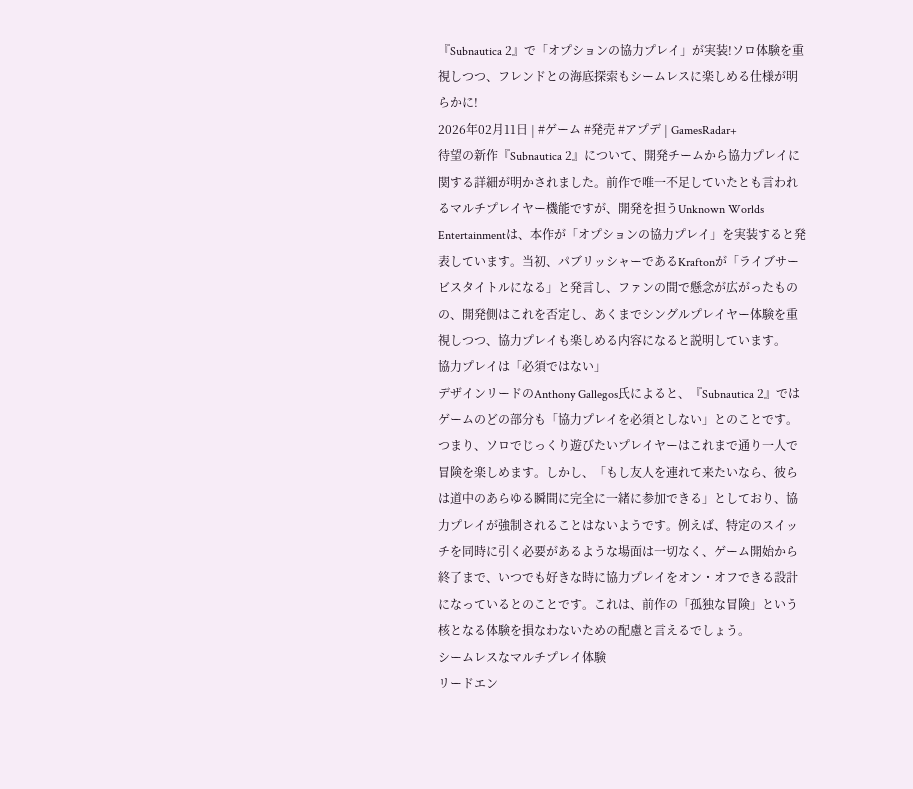『Subnautica 2』で「オプションの協力プレイ」が実装!ソロ体験を重視しつつ、フレンドとの海底探索もシームレスに楽しめる仕様が明らかに!
2026年02月11日 | #ゲーム #発売 #アプデ | GamesRadar+
待望の新作『Subnautica 2』について、開発チームから協力プレイに関する詳細が明かされました。前作で唯一不足していたとも言われるマルチプレイヤー機能ですが、開発を担うUnknown Worlds Entertainmentは、本作が「オプションの協力プレイ」を実装すると発表しています。当初、パブリッシャーであるKraftonが「ライブサービスタイトルになる」と発言し、ファンの間で懸念が広がったものの、開発側はこれを否定し、あくまでシングルプレイヤー体験を重視しつつ、協力プレイも楽しめる内容になると説明しています。
協力プレイは「必須ではない」
デザインリードのAnthony Gallegos氏によると、『Subnautica 2』ではゲームのどの部分も「協力プレイを必須としない」とのことです。つまり、ソロでじっくり遊びたいプレイヤーはこれまで通り一人で冒険を楽しめます。しかし、「もし友人を連れて来たいなら、彼らは道中のあらゆる瞬間に完全に一緒に参加できる」としており、協力プレイが強制されることはないようです。例えば、特定のスイッチを同時に引く必要があるような場面は一切なく、ゲーム開始から終了まで、いつでも好きな時に協力プレイをオン・オフできる設計になっているとのことです。これは、前作の「孤独な冒険」という核となる体験を損なわないための配慮と言えるでしょう。
シームレスなマルチプレイ体験
リードエン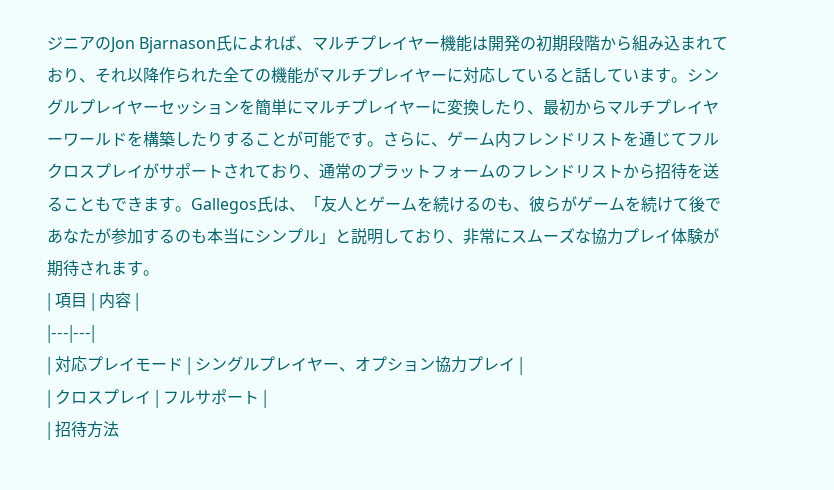ジニアのJon Bjarnason氏によれば、マルチプレイヤー機能は開発の初期段階から組み込まれており、それ以降作られた全ての機能がマルチプレイヤーに対応していると話しています。シングルプレイヤーセッションを簡単にマルチプレイヤーに変換したり、最初からマルチプレイヤーワールドを構築したりすることが可能です。さらに、ゲーム内フレンドリストを通じてフルクロスプレイがサポートされており、通常のプラットフォームのフレンドリストから招待を送ることもできます。Gallegos氏は、「友人とゲームを続けるのも、彼らがゲームを続けて後であなたが参加するのも本当にシンプル」と説明しており、非常にスムーズな協力プレイ体験が期待されます。
| 項目 | 内容 |
|---|---|
| 対応プレイモード | シングルプレイヤー、オプション協力プレイ |
| クロスプレイ | フルサポート |
| 招待方法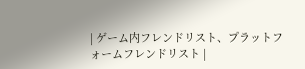| ゲーム内フレンドリスト、プラットフォームフレンドリスト |